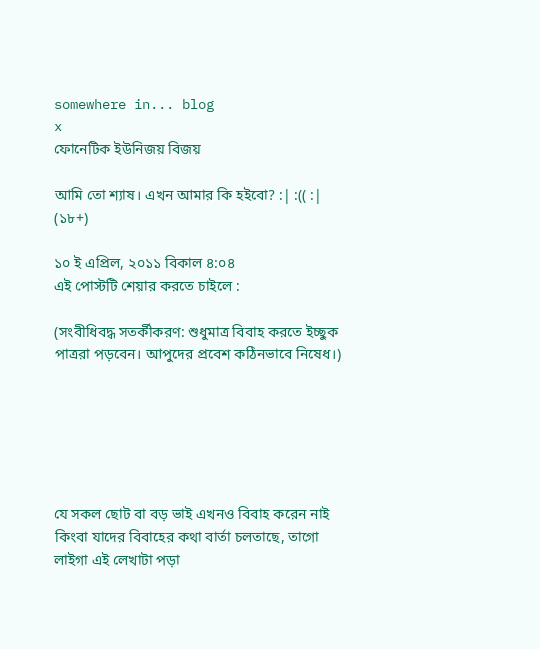somewhere in... blog
x
ফোনেটিক ইউনিজয় বিজয়

আমি তো শ্যাষ। এখন আমার কি হইবো? :| :(( :| (১৮+)

১০ ই এপ্রিল, ২০১১ বিকাল ৪:০৪
এই পোস্টটি শেয়ার করতে চাইলে :

(সংবীধিবদ্ধ সতর্কীকরণ: শুধুমাত্র বিবাহ করতে ইচ্ছুক পাত্ররা পড়বেন। আপুদের প্রবেশ কঠিনভাবে নিষেধ।)






যে সকল ছোট বা বড় ভাই এখনও বিবাহ করেন নাই কিংবা যাদের বিবাহের কথা বার্তা চলতাছে, তাগো লাইগা এই লেখাটা পড়া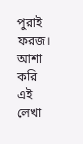পুরাই ফরজ। আশা করি এই লেখা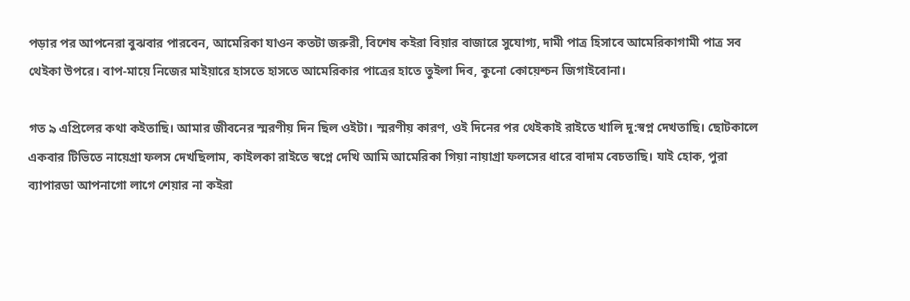পড়ার পর আপনেরা বুঝবার পারবেন, আমেরিকা যাওন কতটা জরুরী, বিশেষ কইরা বিয়ার বাজারে সুযোগ্য, দামী পাত্র হিসাবে আমেরিকাগামী পাত্র সব থেইকা উপরে। বাপ-মায়ে নিজের মাইয়ারে হাসতে হাসতে আমেরিকার পাত্রের হাতে তুইলা দিব, কুনো কোয়েশ্চন জিগাইবোনা।

গত ৯ এপ্রিলের কথা কইতাছি। আমার জীবনের স্মরণীয় দিন ছিল ওইটা। স্মরণীয় কারণ, ওই দিনের পর থেইকাই রাইতে খালি দু:স্বপ্ন দেখতাছি। ছোটকালে একবার টিভিতে নায়েগ্রা ফলস দেখছিলাম, কাইলকা রাইতে স্বপ্নে দেখি আমি আমেরিকা গিয়া নায়াগ্রা ফলসের ধারে বাদাম বেচতাছি। যাই হোক, পুরা ব্যাপারডা আপনাগো লাগে শেয়ার না কইরা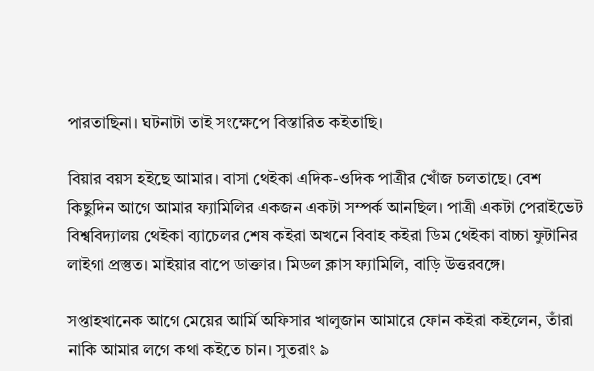পারতাছিনা। ঘটনাটা তাই সংক্ষেপে বিস্তারিত কইতাছি।

বিয়ার বয়স হইছে আমার। বাসা থেইকা এদিক-ওদিক পাত্রীর খোঁজ চলতাছে। বেশ কিছুদিন আগে আমার ফ্যামিলির একজন একটা সম্পর্ক আনছিল। পাত্রী একটা পেরাইভেট বিশ্ববিদ্যালয় থেইকা ব্যাচেলর শেষ কইরা অখনে বিবাহ কইরা ডিম থেইকা বাচ্চা ফুটানির লাইগা প্রস্তুত। মাইয়ার বাপে ডাক্তার। মিডল ক্লাস ফ্যামিলি, বাড়ি উত্তরবঙ্গে।

সপ্তাহখানেক আগে মেয়ের আর্মি অফিসার খালুজান আমারে ফোন কইরা কইলেন, তাঁরা নাকি আমার লগে কথা কইতে চান। সুতরাং ৯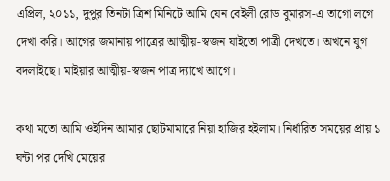এপ্রিল, ২০১১, দুপুর তিনটা ত্রিশ মিনিটে আমি যেন বেইলী রোড বুমারস-এ তাগো লগে দেখা করি। আগের জমানায় পাত্রের আত্মীয়-স্বজন যাইতো পাত্রী দেখতে। অখনে যুগ বদলাইছে। মাইয়ার আত্মীয়-স্বজন পাত্র দ্যাখে আগে।

কথা মতো আমি ওইদিন আমার ছোটমামারে নিয়া হাজির হইলাম। নির্ধারিত সময়ের প্রায় ১ ঘন্টা পর দেখি মেয়ের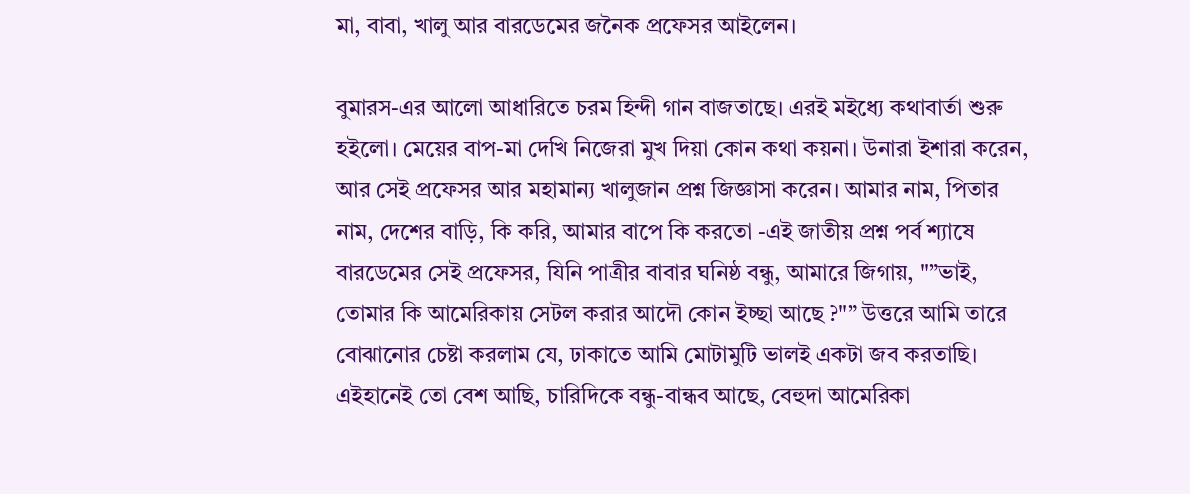মা, বাবা, খালু আর বারডেমের জনৈক প্রফেসর আইলেন।

বুমারস-এর আলো আধারিতে চরম হিন্দী গান বাজতাছে। এরই মইধ্যে কথাবার্তা শুরু হইলো। মেয়ের বাপ-মা দেখি নিজেরা মুখ দিয়া কোন কথা কয়না। উনারা ইশারা করেন, আর সেই প্রফেসর আর মহামান্য খালুজান প্রশ্ন জিজ্ঞাসা করেন। আমার নাম, পিতার নাম, দেশের বাড়ি, কি করি, আমার বাপে কি করতো -এই জাতীয় প্রশ্ন পর্ব শ্যাষে বারডেমের সেই প্রফেসর, যিনি পাত্রীর বাবার ঘনিষ্ঠ বন্ধু, আমারে জিগায়, "”ভাই, তোমার কি আমেরিকায় সেটল করার আদৌ কোন ইচ্ছা আছে ?"” উত্তরে আমি তারে বোঝানোর চেষ্টা করলাম যে, ঢাকাতে আমি মোটামুটি ভালই একটা জব করতাছি। এইহানেই তো বেশ আছি, চারিদিকে বন্ধু-বান্ধব আছে, বেহুদা আমেরিকা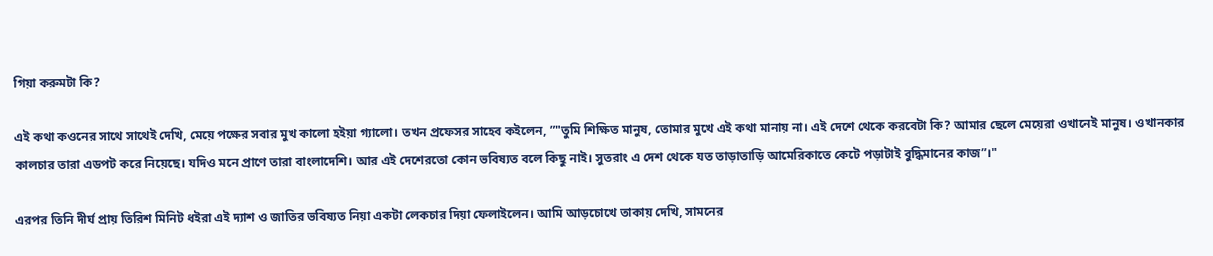গিয়া করুমটা কি?

এই কথা কওনের সাথে সাথেই দেখি, মেয়ে পক্ষের সবার মুখ কালো হইয়া গ্যালো। তখন প্রফেসর সাহেব কইলেন, ”"তুমি শিক্ষিত মানুষ, তোমার মুখে এই কথা মানায় না। এই দেশে থেকে করবেটা কি? আমার ছেলে মেয়েরা ওখানেই মানুষ। ওখানকার কালচার তারা এডপট করে নিয়েছে। যদিও মনে প্রাণে তারা বাংলাদেশি। আর এই দেশেরতো কোন ভবিষ্যত বলে কিছু নাই। সুতরাং এ দেশ থেকে যত তাড়াতাড়ি আমেরিকাতে কেটে পড়াটাই বুদ্ধিমানের কাজ”।"

এরপর তিনি দীর্ঘ প্রায় তিরিশ মিনিট ধইরা এই দ্যাশ ও জাতির ভবিষ্যত নিয়া একটা লেকচার দিয়া ফেলাইলেন। আমি আড়চোখে তাকায় দেখি, সামনের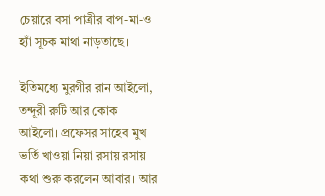চেয়ারে বসা পাত্রীর বাপ-মা-ও হ্যাঁ সূচক মাথা নাড়তাছে।

ইতিমধ্যে মুরগীর রান আইলো, তন্দূরী রুটি আর কোক আইলো। প্রফেসর সাহেব মুখ ভর্তি খাওয়া নিয়া রসায় রসায় কথা শুরু করলেন আবার। আর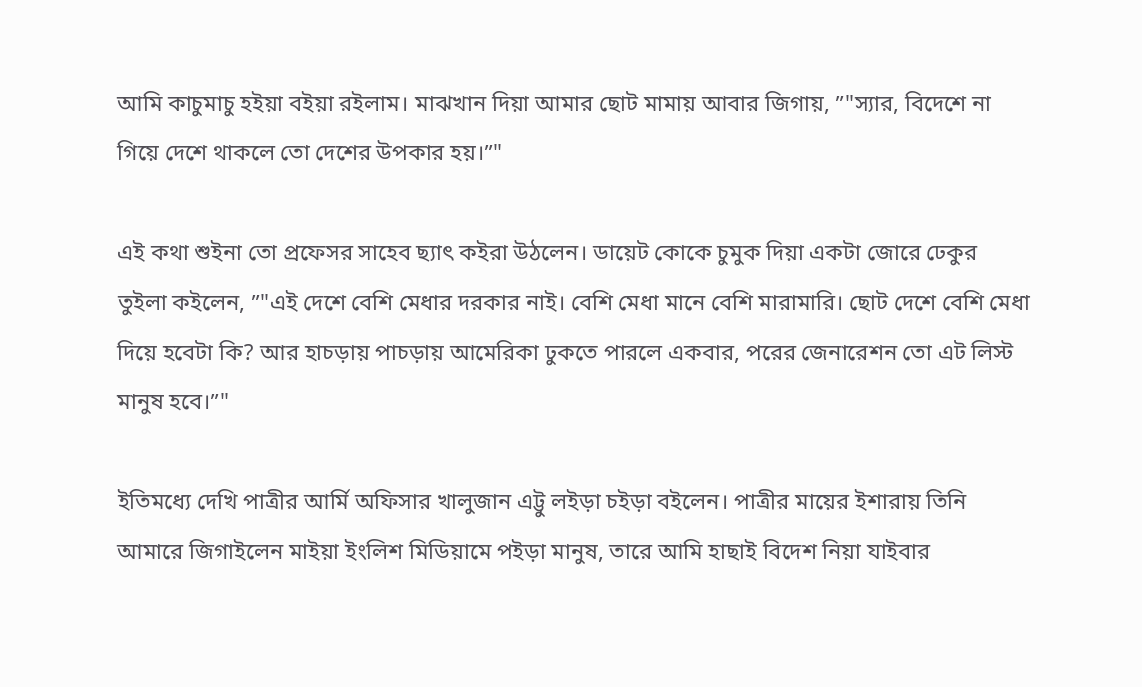আমি কাচুমাচু হইয়া বইয়া রইলাম। মাঝখান দিয়া আমার ছোট মামায় আবার জিগায়, ”"স্যার, বিদেশে না গিয়ে দেশে থাকলে তো দেশের উপকার হয়।”"

এই কথা শুইনা তো প্রফেসর সাহেব ছ্যাৎ কইরা উঠলেন। ডায়েট কোকে চুমুক দিয়া একটা জোরে ঢেকুর তুইলা কইলেন, ”"এই দেশে বেশি মেধার দরকার নাই। বেশি মেধা মানে বেশি মারামারি। ছোট দেশে বেশি মেধা দিয়ে হবেটা কি? আর হাচড়ায় পাচড়ায় আমেরিকা ঢুকতে পারলে একবার, পরের জেনারেশন তো এট লিস্ট মানুষ হবে।”"

ইতিমধ্যে দেখি পাত্রীর আর্মি অফিসার খালুজান এট্টু লইড়া চইড়া বইলেন। পাত্রীর মায়ের ইশারায় তিনি আমারে জিগাইলেন মাইয়া ইংলিশ মিডিয়ামে পইড়া মানুষ, তারে আমি হাছাই বিদেশ নিয়া যাইবার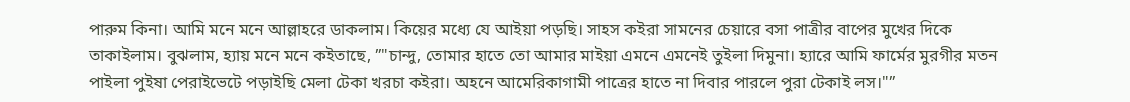পারুম কিনা। আমি মনে মনে আল্লাহরে ডাকলাম। কিয়ের মধ্যে যে আইয়া পড়ছি। সাহস কইরা সামনের চেয়ারে বসা পাত্রীর বাপের মুখের দিকে তাকাইলাম। বুঝলাম, হ্যায় মনে মনে কইতাছে, ”"চান্দু, তোমার হাতে তো আমার মাইয়া এমনে এমনেই তুইলা দিমুনা। হ্যারে আমি ফার্মের মুরগীর মতন পাইলা পুইষা পেরাইভেটে পড়াইছি মেলা টেকা খরচা কইরা। অহনে আমেরিকাগামী পাত্রের হাতে না দিবার পারলে পুরা টেকাই লস।"”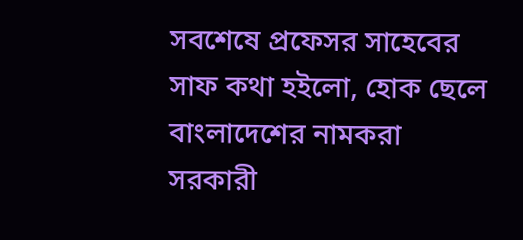সবশেষে প্রফেসর সাহেবের সাফ কথা হইলো, হোক ছেলে বাংলাদেশের নামকরা সরকারী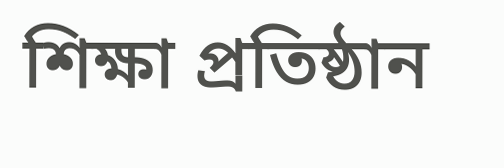শিক্ষা প্রতিষ্ঠান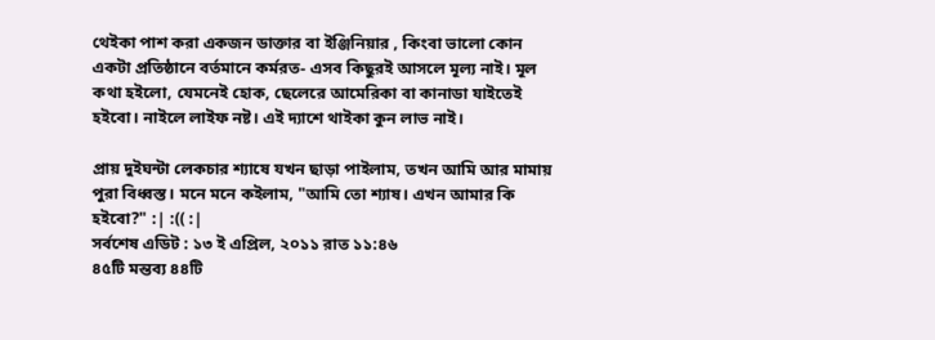থেইকা পাশ করা একজন ডাক্তার বা ইঞ্জিনিয়ার , কিংবা ভালো কোন একটা প্রতিষ্ঠানে বর্তমানে কর্মরত- এসব কিছুরই আসলে মূল্য নাই। মূল কথা হইলো, যেমনেই হোক, ছেলেরে আমেরিকা বা কানাডা যাইতেই হইবো। নাইলে লাইফ নষ্ট। এই দ্যাশে থাইকা কুন লাভ নাই।

প্রায় দুইঘন্টা লেকচার শ্যাষে যখন ছাড়া পাইলাম, তখন আমি আর মামায় পুরা বিধ্বস্ত। মনে মনে কইলাম, "আমি তো শ্যাষ। এখন আমার কি হইবো?" :| :(( :|
সর্বশেষ এডিট : ১৩ ই এপ্রিল, ২০১১ রাত ১১:৪৬
৪৫টি মন্তব্য ৪৪টি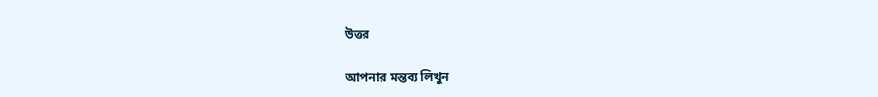উত্তর

আপনার মন্তব্য লিখুন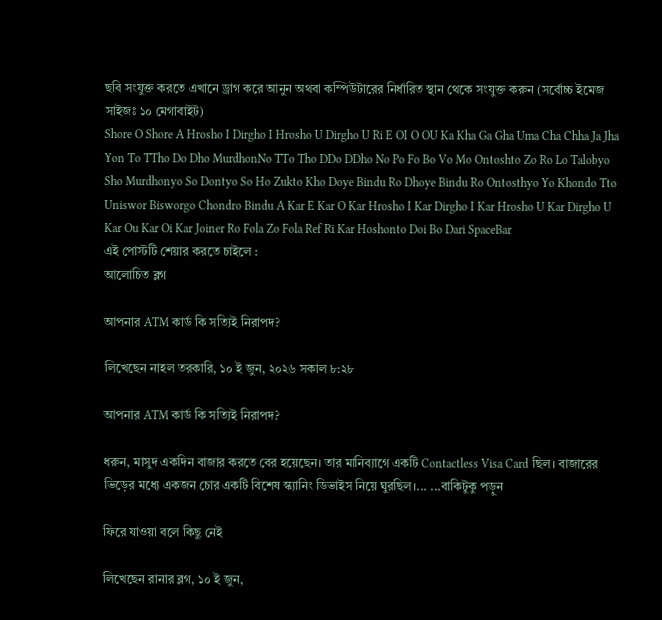ছবি সংযুক্ত করতে এখানে ড্রাগ করে আনুন অথবা কম্পিউটারের নির্ধারিত স্থান থেকে সংযুক্ত করুন (সর্বোচ্চ ইমেজ সাইজঃ ১০ মেগাবাইট)
Shore O Shore A Hrosho I Dirgho I Hrosho U Dirgho U Ri E OI O OU Ka Kha Ga Gha Uma Cha Chha Ja Jha Yon To TTho Do Dho MurdhonNo TTo Tho DDo DDho No Po Fo Bo Vo Mo Ontoshto Zo Ro Lo Talobyo Sho Murdhonyo So Dontyo So Ho Zukto Kho Doye Bindu Ro Dhoye Bindu Ro Ontosthyo Yo Khondo Tto Uniswor Bisworgo Chondro Bindu A Kar E Kar O Kar Hrosho I Kar Dirgho I Kar Hrosho U Kar Dirgho U Kar Ou Kar Oi Kar Joiner Ro Fola Zo Fola Ref Ri Kar Hoshonto Doi Bo Dari SpaceBar
এই পোস্টটি শেয়ার করতে চাইলে :
আলোচিত ব্লগ

আপনার ATM কার্ড কি সত্যিই নিরাপদ?

লিখেছেন নাহল তরকারি, ১০ ই জুন, ২০২৬ সকাল ৮:২৮

আপনার ATM কার্ড কি সত্যিই নিরাপদ?

ধরুন, মাসুদ একদিন বাজার করতে বের হয়েছেন। তার মানিব্যাগে একটি Contactless Visa Card ছিল। বাজারের ভিড়ের মধ্যে একজন চোর একটি বিশেষ স্ক্যানিং ডিভাইস নিয়ে ঘুরছিল।... ...বাকিটুকু পড়ুন

ফিরে যাওয়া বলে কিছু নেই

লিখেছেন রানার ব্লগ, ১০ ই জুন,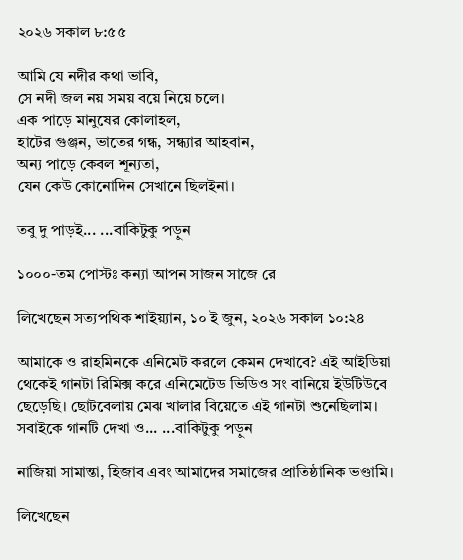২০২৬ সকাল ৮:৫৫

আমি যে নদীর কথা ভাবি,
সে নদী জল নয় সময় বয়ে নিয়ে চলে।
এক পাড়ে মানুষের কোলাহল,
হাটের গুঞ্জন, ভাতের গন্ধ, সন্ধ্যার আহবান,
অন্য পাড়ে কেবল শূন্যতা,
যেন কেউ কোনোদিন সেখানে ছিলইনা।

তবু দু পাড়ই... ...বাকিটুকু পড়ুন

১০০০-তম পোস্টঃ কন্যা আপন সাজন সাজে রে

লিখেছেন সত্যপথিক শাইয়্যান, ১০ ই জুন, ২০২৬ সকাল ১০:২৪

আমাকে ও রাহমিনকে এনিমেট করলে কেমন দেখাবে? এই আইডিয়া থেকেই গানটা রিমিক্স করে এনিমেটেড ভিডিও সং বানিয়ে ইউটিউবে ছেড়েছি। ছোটবেলায় মেঝ খালার বিয়েতে এই গানটা শুনেছিলাম। সবাইকে গানটি দেখা ও... ...বাকিটুকু পড়ুন

নাজিয়া সামান্তা, হিজাব এবং আমাদের সমাজের প্রাতিষ্ঠানিক ভণ্ডামি।

লিখেছেন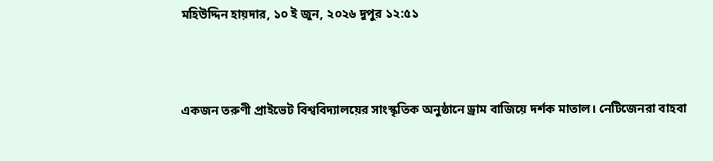মহিউদ্দিন হায়দার, ১০ ই জুন, ২০২৬ দুপুর ১২:৫১



একজন তরুণী প্রাইভেট বিশ্ববিদ্যালয়ের সাংস্কৃতিক অনুষ্ঠানে ড্রাম বাজিয়ে দর্শক মাতাল। নেটিজেনরা বাহবা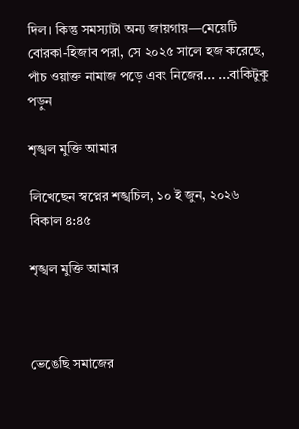দিল। কিন্তু সমস্যাটা অন্য জায়গায়—মেয়েটি বোরকা-হিজাব পরা, সে ২০২৫ সালে হজ করেছে, পাঁচ ওয়াক্ত নামাজ পড়ে এবং নিজের... ...বাকিটুকু পড়ুন

শৃঙ্খল মুক্তি আমার

লিখেছেন স্বপ্নের শঙ্খচিল, ১০ ই জুন, ২০২৬ বিকাল ৪:৪৫

শৃঙ্খল মুক্তি আমার



ভেঙেছি সমাজের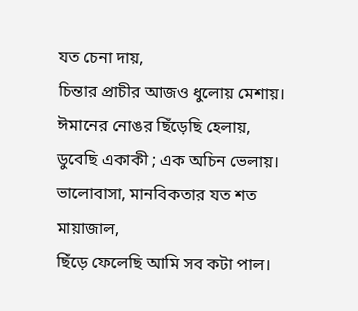যত চেনা দায়,
চিন্তার প্রাচীর আজও ধুলোয় মেশায়।
ঈমানের নোঙর ছিঁড়েছি হেলায়,
ডুবেছি একাকী ; এক অচিন ভেলায়।
ভালোবাসা, মানবিকতার যত শত মায়াজাল,
ছিঁড়ে ফেলেছি আমি সব কটা পাল।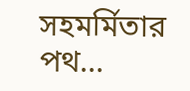সহমর্মিতার পথ...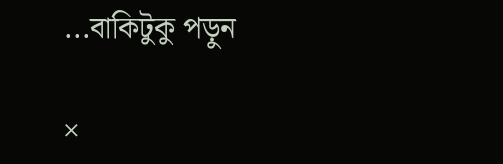...বাকিটুকু পড়ুন

×